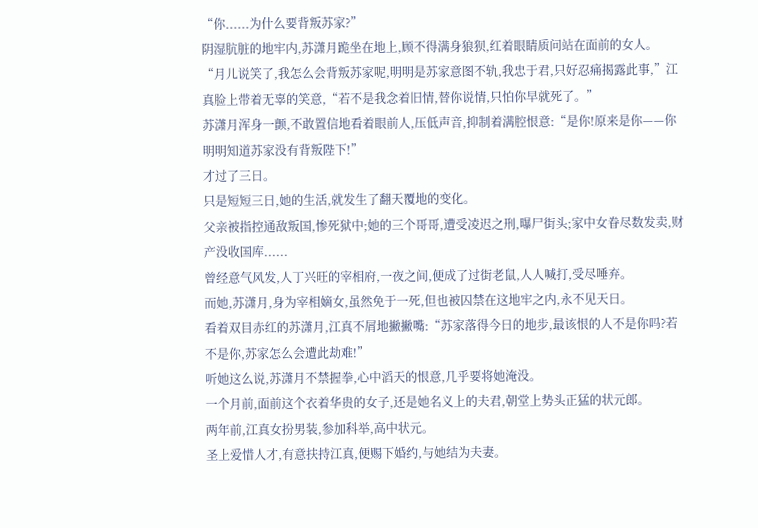“你......为什么要背叛苏家?”
阴湿肮脏的地牢内,苏潇月跪坐在地上,顾不得满身狼狈,红着眼睛质问站在面前的女人。
“月儿说笑了,我怎么会背叛苏家呢,明明是苏家意图不轨,我忠于君,只好忍痛揭露此事,”江真脸上带着无辜的笑意,“若不是我念着旧情,替你说情,只怕你早就死了。”
苏潇月浑身一颤,不敢置信地看着眼前人,压低声音,抑制着满腔恨意:“是你!原来是你——你明明知道苏家没有背叛陛下!”
才过了三日。
只是短短三日,她的生活,就发生了翻天覆地的变化。
父亲被指控通敌叛国,惨死狱中;她的三个哥哥,遭受凌迟之刑,曝尸街头;家中女眷尽数发卖,财产没收国库......
曾经意气风发,人丁兴旺的宰相府,一夜之间,便成了过街老鼠,人人喊打,受尽唾弃。
而她,苏潇月,身为宰相嫡女,虽然免于一死,但也被囚禁在这地牢之内,永不见天日。
看着双目赤红的苏潇月,江真不屑地撇撇嘴:“苏家落得今日的地步,最该恨的人不是你吗?若不是你,苏家怎么会遭此劫难!”
听她这么说,苏潇月不禁握拳,心中滔天的恨意,几乎要将她淹没。
一个月前,面前这个衣着华贵的女子,还是她名义上的夫君,朝堂上势头正猛的状元郎。
两年前,江真女扮男装,参加科举,高中状元。
圣上爱惜人才,有意扶持江真,便赐下婚约,与她结为夫妻。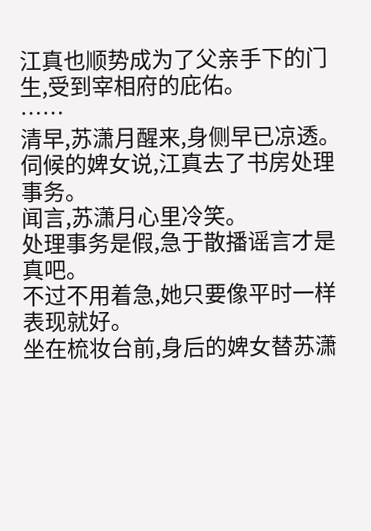江真也顺势成为了父亲手下的门生,受到宰相府的庇佑。
……
清早,苏潇月醒来,身侧早已凉透。
伺候的婢女说,江真去了书房处理事务。
闻言,苏潇月心里冷笑。
处理事务是假,急于散播谣言才是真吧。
不过不用着急,她只要像平时一样表现就好。
坐在梳妆台前,身后的婢女替苏潇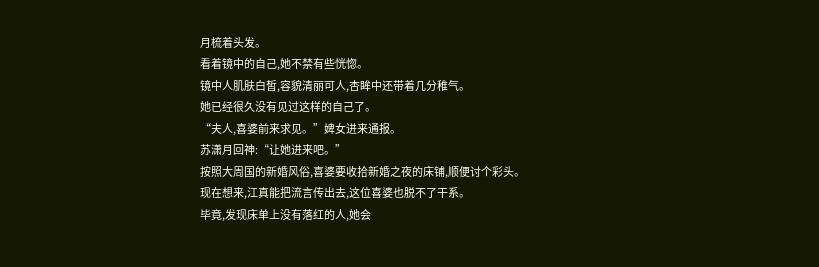月梳着头发。
看着镜中的自己,她不禁有些恍惚。
镜中人肌肤白皙,容貌清丽可人,杏眸中还带着几分稚气。
她已经很久没有见过这样的自己了。
“夫人,喜婆前来求见。”婢女进来通报。
苏潇月回神:“让她进来吧。”
按照大周国的新婚风俗,喜婆要收拾新婚之夜的床铺,顺便讨个彩头。
现在想来,江真能把流言传出去,这位喜婆也脱不了干系。
毕竟,发现床单上没有落红的人,她会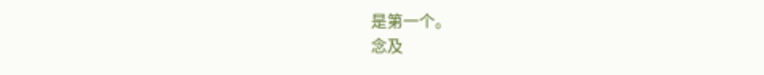是第一个。
念及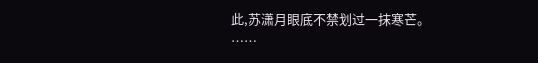此,苏潇月眼底不禁划过一抹寒芒。
……